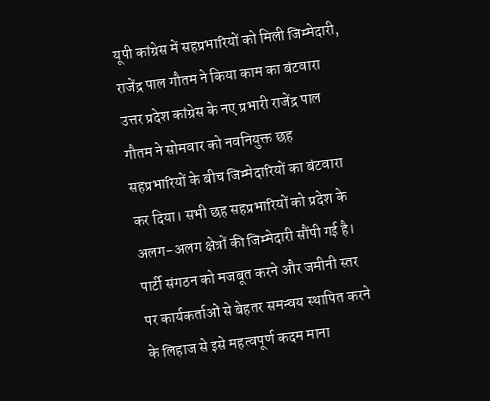यूपी कांग्रेस में सहप्रभारियों को मिली जिम्मेदारी, राजेंद्र पाल गौतम ने किया काम का बंटवारा
उत्तर प्रदेश कांग्रेस के नए प्रभारी राजेंद्र पाल गौतम ने सोमवार को नवनियुक्त छह सहप्रभारियों के बीच जिम्मेदारियों का बंटवारा कर दिया। सभी छह सहप्रभारियों को प्रदेश के अलग-अलग क्षेत्रों की जिम्मेदारी सौंपी गई है। पार्टी संगठन को मजबूत करने और जमीनी स्तर पर कार्यकर्ताओं से बेहतर समन्वय स्थापित करने के लिहाज से इसे महत्वपूर्ण कदम माना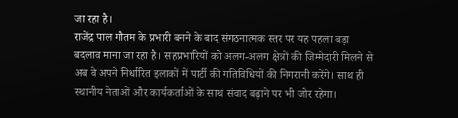जा रहा है।
राजेंद्र पाल गौतम के प्रभारी बनने के बाद संगठनात्मक स्तर पर यह पहला बड़ा बदलाव माना जा रहा है। सहप्रभारियों को अलग-अलग क्षेत्रों की जिम्मेदारी मिलने से अब वे अपने निर्धारित इलाकों में पार्टी की गतिविधियों की निगरानी करेंगे। साथ ही स्थानीय नेताओं और कार्यकर्ताओं के साथ संवाद बढ़ाने पर भी जोर रहेगा।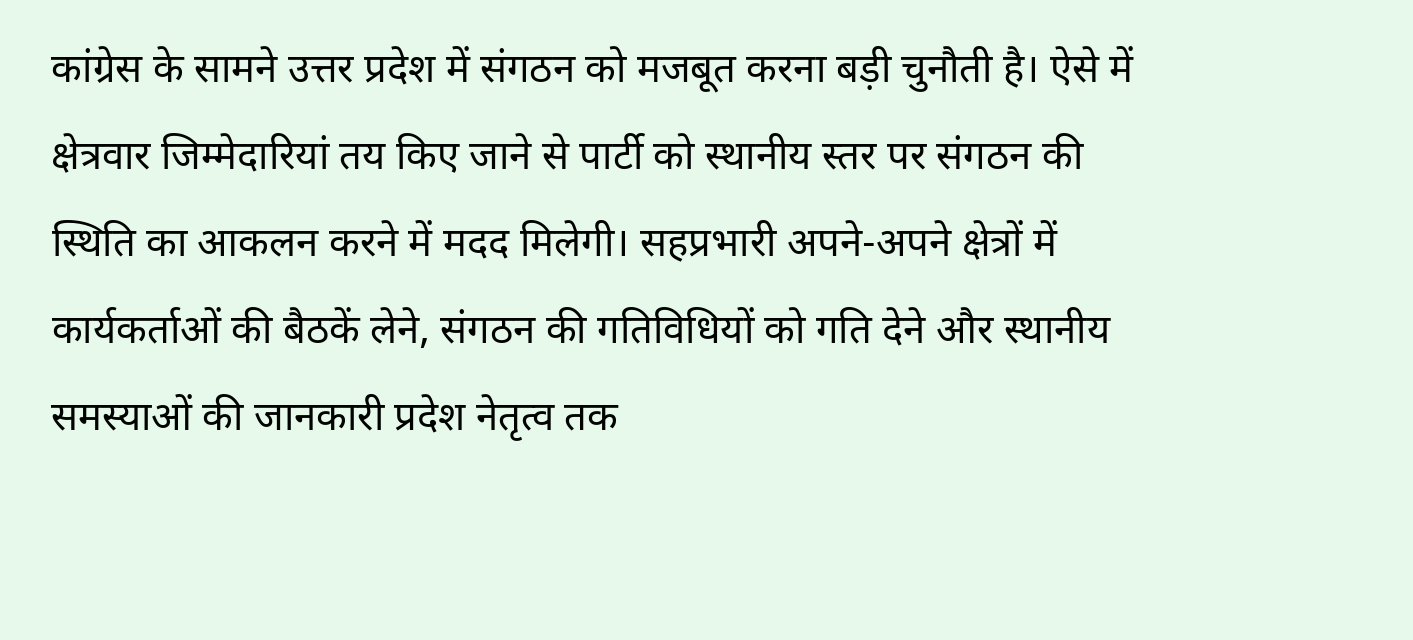कांग्रेस के सामने उत्तर प्रदेश में संगठन को मजबूत करना बड़ी चुनौती है। ऐसे में क्षेत्रवार जिम्मेदारियां तय किए जाने से पार्टी को स्थानीय स्तर पर संगठन की स्थिति का आकलन करने में मदद मिलेगी। सहप्रभारी अपने-अपने क्षेत्रों में कार्यकर्ताओं की बैठकें लेने, संगठन की गतिविधियों को गति देने और स्थानीय समस्याओं की जानकारी प्रदेश नेतृत्व तक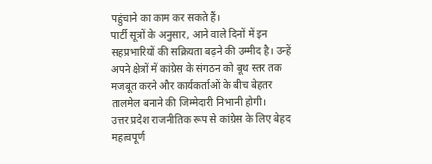पहुंचाने का काम कर सकते हैं।
पार्टी सूत्रों के अनुसार, आने वाले दिनों में इन सहप्रभारियों की सक्रियता बढ़ने की उम्मीद है। उन्हें अपने क्षेत्रों में कांग्रेस के संगठन को बूथ स्तर तक मजबूत करने और कार्यकर्ताओं के बीच बेहतर तालमेल बनाने की जिम्मेदारी निभानी होगी।
उत्तर प्रदेश राजनीतिक रूप से कांग्रेस के लिए बेहद महत्वपूर्ण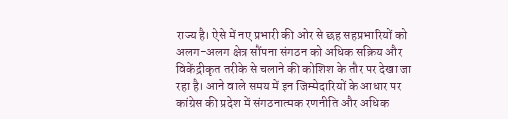राज्य है। ऐसे में नए प्रभारी की ओर से छह सहप्रभारियों को अलग-अलग क्षेत्र सौंपना संगठन को अधिक सक्रिय और विकेंद्रीकृत तरीके से चलाने की कोशिश के तौर पर देखा जा रहा है। आने वाले समय में इन जिम्मेदारियों के आधार पर कांग्रेस की प्रदेश में संगठनात्मक रणनीति और अधिक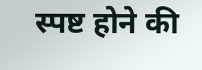स्पष्ट होने की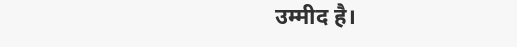उम्मीद है।